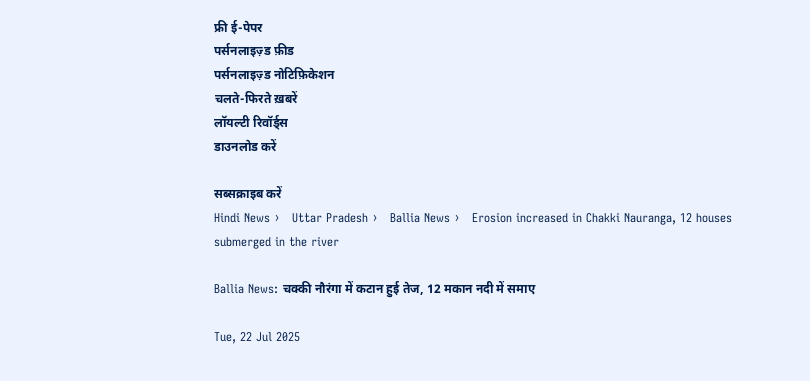फ्री ई-पेपर
पर्सनलाइज़्ड फ़ीड
पर्सनलाइज़्ड नोटिफ़िकेशन
चलते-फिरते ख़बरें
लॉयल्टी रिवॉर्ड्स
डाउनलोड करें

सब्सक्राइब करें
Hindi News ›   Uttar Pradesh ›   Ballia News ›   Erosion increased in Chakki Nauranga, 12 houses submerged in the river

Ballia News: चक्की नौरंगा में कटान हुई तेज, 12 मकान नदी में समाए

Tue, 22 Jul 2025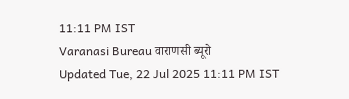11:11 PM IST
Varanasi Bureau वाराणसी ब्यूरो
Updated Tue, 22 Jul 2025 11:11 PM IST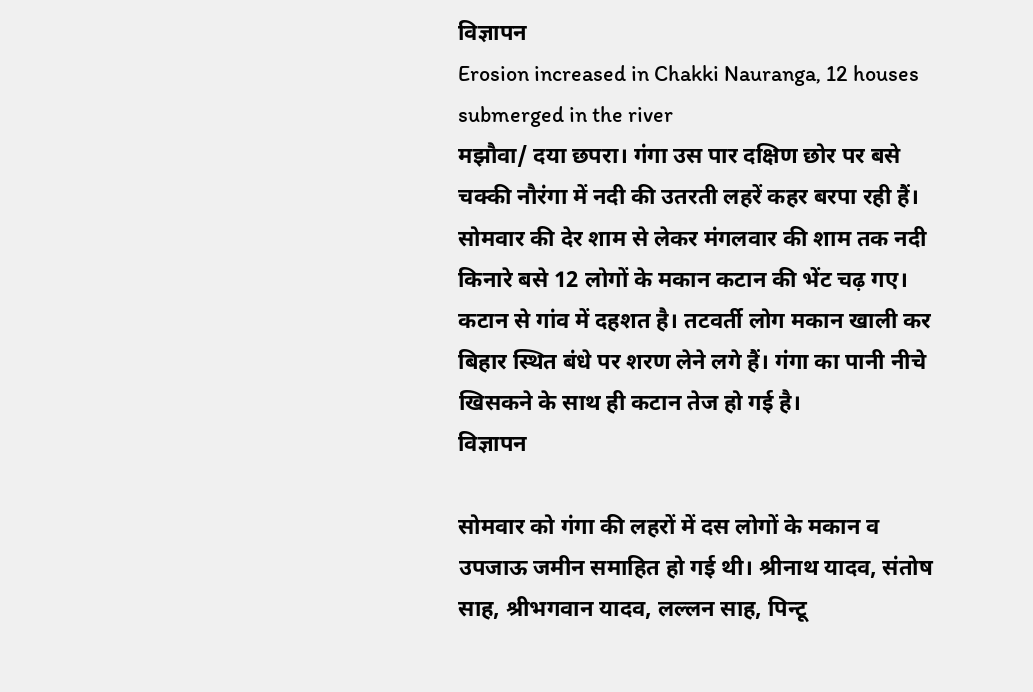विज्ञापन
Erosion increased in Chakki Nauranga, 12 houses submerged in the river
मझौवा/ दया छपरा। गंगा उस पार दक्षिण छोर पर बसे चक्की नौरंगा में नदी की उतरती लहरें कहर बरपा रही हैं। सोमवार की देर शाम से लेकर मंगलवार की शाम तक नदी किनारे बसे 12 लोगों के मकान कटान की भेंट चढ़ गए। कटान से गांव में दहशत है। तटवर्ती लोग मकान खाली कर बिहार स्थित बंधे पर शरण लेने लगे हैं। गंगा का पानी नीचे खिसकने के साथ ही कटान तेज हो गई है।
विज्ञापन

सोमवार को गंगा की लहरों में दस लोगों के मकान व उपजाऊ जमीन समाहित हो गई थी। श्रीनाथ यादव, संतोष साह, श्रीभगवान यादव, लल्लन साह, पिन्टू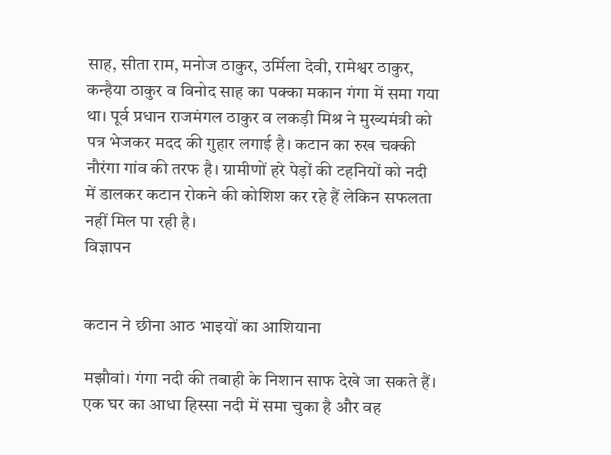साह, सीता राम, मनोज ठाकुर, उर्मिला देवी, रामेश्वर ठाकुर, कन्हैया ठाकुर व विनोद साह का पक्का मकान गंगा में समा गया था। पूर्व प्रधान राजमंगल ठाकुर व लकड़ी मिश्र ने मुख्यमंत्री को पत्र भेजकर मदद की गुहार लगाई है। कटान का रुख चक्की नौरंगा गांव की तरफ है। ग्रामीणों हरे पेड़ों की टहनियों को नदी में डालकर कटान रोकने की कोशिश कर रहे हैं लेकिन सफलता नहीं मिल पा रही है।
विज्ञापन


कटान ने छीना आठ भाइयों का आशियाना

मझौवां। गंगा नदी की तबाही के निशान साफ देखे जा सकते हैं। एक घर का आधा हिस्सा नदी में समा चुका है और वह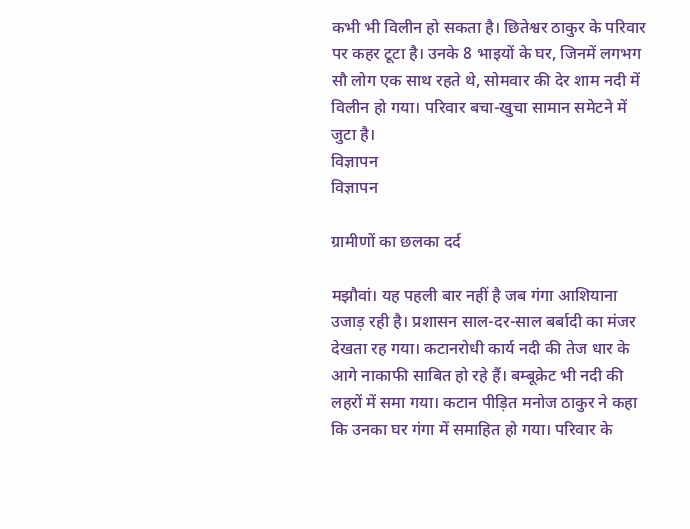कभी भी विलीन हो सकता है। छितेश्वर ठाकुर के परिवार पर कहर टूटा है। उनके 8 भाइयों के घर, जिनमें लगभग सौ लोग एक साथ रहते थे, सोमवार की देर शाम नदी में विलीन हो गया। परिवार बचा-खुचा सामान समेटने में जुटा है।
विज्ञापन
विज्ञापन

ग्रामीणों का छलका दर्द

मझौवां। यह पहली बार नहीं है जब गंगा आशियाना उजाड़ रही है। प्रशासन साल-दर-साल बर्बादी का मंजर देखता रह गया। कटानरोधी कार्य नदी की तेज धार के आगे नाकाफी साबित हो रहे हैं। बम्बूक्रेट भी नदी की लहरों में समा गया। कटान पीड़ित मनोज ठाकुर ने कहा कि उनका घर गंगा में समाहित हो गया। परिवार के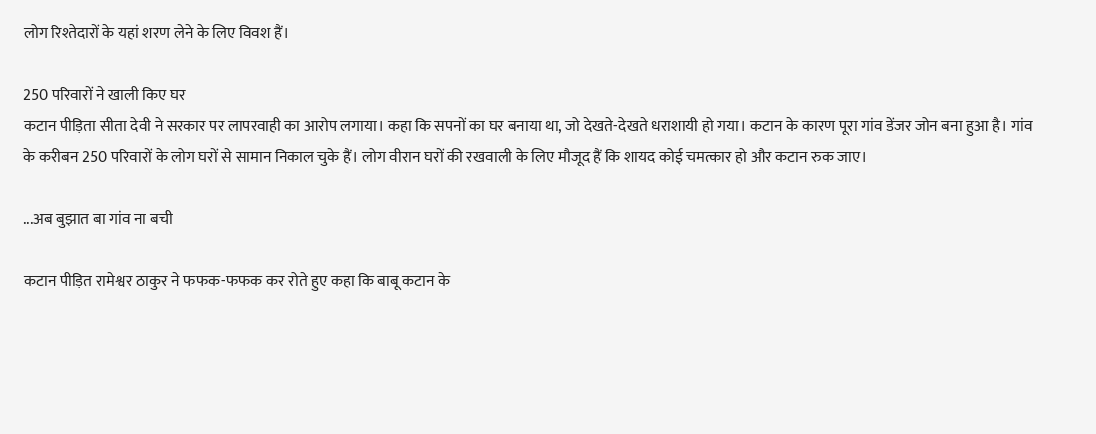लोग रिश्तेदारों के यहां शरण लेने के लिए विवश हैं।

250 परिवारों ने खाली किए घर
कटान पीड़िता सीता देवी ने सरकार पर लापरवाही का आरोप लगाया। कहा कि सपनों का घर बनाया था, जो देखते-देखते धराशायी हो गया। कटान के कारण पूरा गांव डेंजर जोन बना हुआ है। गांव के करीबन 250 परिवारों के लोग घरों से सामान निकाल चुके हैं। लोग वीरान घरों की रखवाली के लिए मौजूद हैं कि शायद कोई चमत्कार हो और कटान रुक जाए।

...अब बुझात बा गांव ना बची

कटान पीड़ित रामेश्वर ठाकुर ने फफक-फफक कर रोते हुए कहा कि बाबू कटान के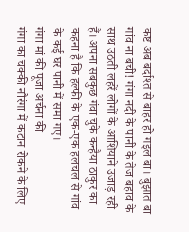कष्ट अब बर्दाश्त से बाहर हो गइल बा। बुझात बा गांव ना बची! गंगा नदी के पानी के तेज बहाव के साथ उठती लहरें लोगों के आशियाने उजाड़ रही हैं। अपना सबकुछ गंवा चुके कन्हैया ठाकुर का कहना है कि हल्फी के एक-एक हलचल से गांव के कई घर पानी में समा गए।
गंगा मां की पूजा अर्चना की
गंगा का चक्की नौरंगा में कटान रोकने के लिए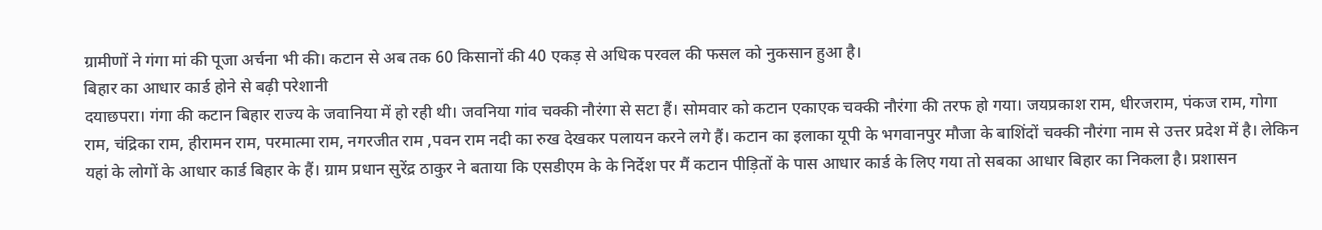ग्रामीणों ने गंगा मां की पूजा अर्चना भी की। कटान से अब तक 60 किसानों की 40 एकड़ से अधिक परवल की फसल को नुकसान हुआ है।
बिहार का आधार कार्ड होने से बढ़ी परेशानी
दयाछपरा। गंगा की कटान बिहार राज्य के जवानिया में हो रही थी। जवनिया गांव चक्की नौरंगा से सटा हैं। सोमवार को कटान एकाएक चक्की नौरंगा की तरफ हो गया। जयप्रकाश राम, धीरजराम, पंकज राम, गोगा राम, चंद्रिका राम, हीरामन राम, परमात्मा राम, नगरजीत राम ,पवन राम नदी का रुख देखकर पलायन करने लगे हैं। कटान का इलाका यूपी के भगवानपुर मौजा के बाशिंदों चक्की नौरंगा नाम से उत्तर प्रदेश में है। लेकिन यहां के लोगों के आधार कार्ड बिहार के हैं। ग्राम प्रधान सुरेंद्र ठाकुर ने बताया कि एसडीएम के के निर्देश पर मैं कटान पीड़ितों के पास आधार कार्ड के लिए गया तो सबका आधार बिहार का निकला है। प्रशासन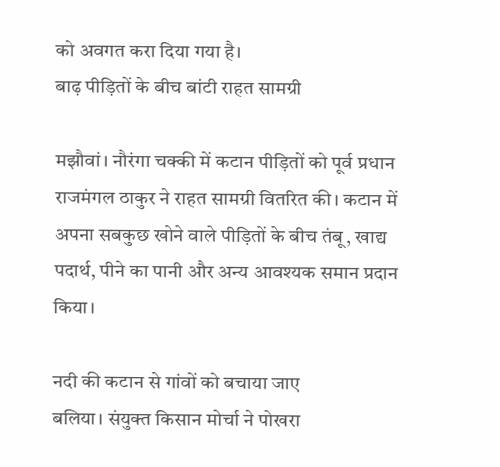को अवगत करा दिया गया है।
बाढ़ पीड़ितों के बीच बांटी राहत सामग्री

मझौवां। नौरंगा चक्की में कटान पीड़ितों को पूर्व प्रधान राजमंगल ठाकुर ने राहत सामग्री वितरित की। कटान में अपना सबकुछ खोने वाले पीड़ितों के बीच तंबू, खाद्य पदार्थ, पीने का पानी और अन्य आवश्यक समान प्रदान किया।

नदी की कटान से गांवों को बचाया जाए
बलिया। संयुक्त किसान मोर्चा ने पोखरा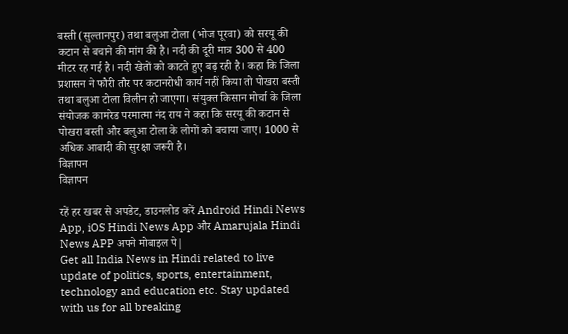बस्ती (सुल्तानपुर) तथा बलुआ टोला (भोज पूरवा) को सरयू की कटान से बचाने की मांग की है। नदी की दूरी मात्र 300 से 400 मीटर रह गई है। नदी खेतों को काटते हुए बढ़ रही है। कहा कि जिला प्रशासन ने फौरी तौर पर कटानरोधी कार्य नहीं किया तो पोखरा बस्ती तथा बलुआ टोला विलीन हो जाएगा। संयुक्त किसान मोर्चा के जिला संयोजक कामरेड परमात्मा नंद राय ने कहा कि सरयू की कटान से पोखरा बस्ती और बलुआ टोला के लोगों को बचाया जाए। 1000 से अधिक आबादी की सुरक्षा जरूरी है।
विज्ञापन
विज्ञापन

रहें हर खबर से अपडेट, डाउनलोड करें Android Hindi News App, iOS Hindi News App और Amarujala Hindi News APP अपने मोबाइल पे|
Get all India News in Hindi related to live update of politics, sports, entertainment, technology and education etc. Stay updated with us for all breaking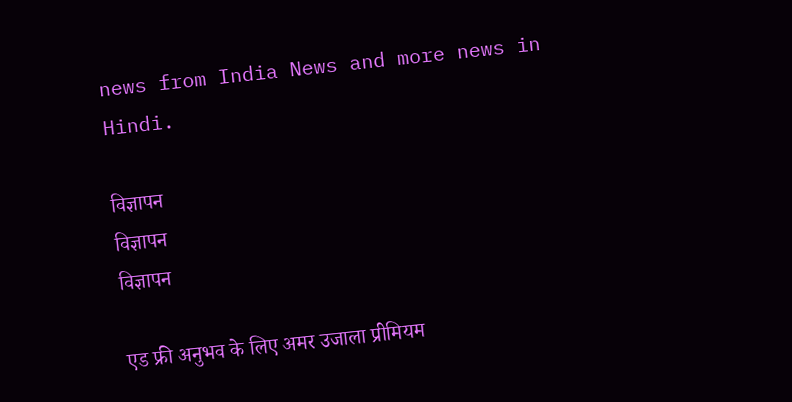news from India News and more news in Hindi.

विज्ञापन
विज्ञापन
विज्ञापन

एड फ्री अनुभव के लिए अमर उजाला प्रीमियम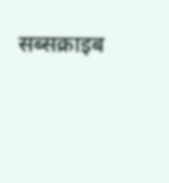सब्सक्राइब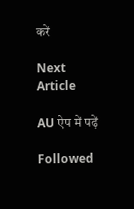करें

Next Article

AU ऐप में पढ़ें

Followed